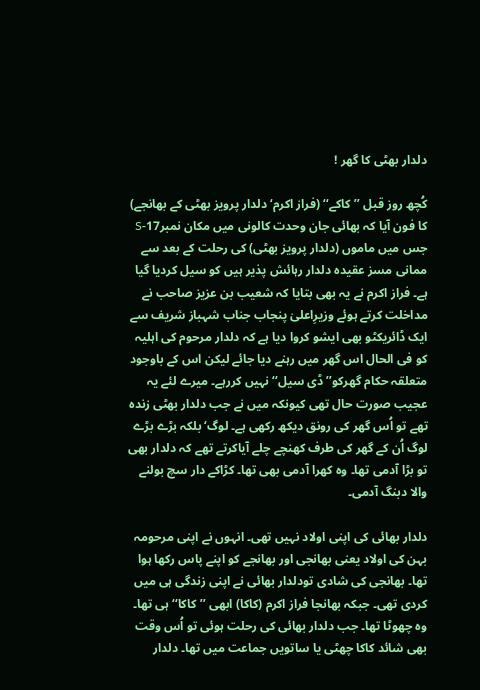دلدار بھٹی کا گھر !

کُچھ روز قبل ’’کاکے‘‘ (فراز اکرم‘ دلدار پرویز بھٹی کے بھانجے) کا فون آیا کہ بھائی جان وحدت کالونی میں مکان نمبر17-S جس میں ماموں (دلدار پرویز بھٹی) کی رحلت کے بعد سے ممانی مسز عقیدہ دلدار رہائش پذیر ہیں کو سیل کردیا گیا ہے۔ فراز اکرم نے یہ بھی بتایا کہ شعیب بن عزیز صاحب نے مداخلت کرتے ہوئے وزیرِاعلیٰ پنجاب جناب شہباز شریف سے ایک ڈائریکٹو بھی ایشو کروا دیا ہے کہ دلدار مرحوم کی اہلیہ کو فی الحال اس گھر میں رہنے دیا جائے لیکن اس کے باوجود متعلقہ حکام گھرکو’’ڈی سیل‘‘ نہیں کررہے۔ میرے لئے یہ عجیب صورت حال تھی کیونکہ میں نے جب دلدار بھٹی زندہ تھے تو اُس گھر کی رونق دیکھ رکھی ہے۔ لوگ‘ بلکہ بڑے بڑے لوگ اُن کے گھر کی طرف کھنچے چلے آیاکرتے تھے کہ دلدار بھی تو بڑا آدمی تھا۔ وہ کھرا آدمی بھی تھا۔ کڑاکے دار سچ بولنے والا دبنگ آدمی۔

دلدار بھائی کی اپنی اولاد نہیں تھی۔ انہوں نے اپنی مرحومہ بہن کی اولاد یعنی بھانجی اور بھانجے کو اپنے پاس رکھا ہوا تھا۔ بھانجی کی شادی تودلدار بھائی نے اپنی زندگی ہی میں کردی تھی۔ جبکہ بھانجا فراز اکرم (کاکا) ابھی ’’کاکا‘‘ ہی تھا۔ وہ چھوٹا تھا۔ جب دلدار بھائی کی رحلت ہوئی تو اُس وقت بھی شائد کاکا چھٹی یا ساتویں جماعت میں تھا۔ دلدار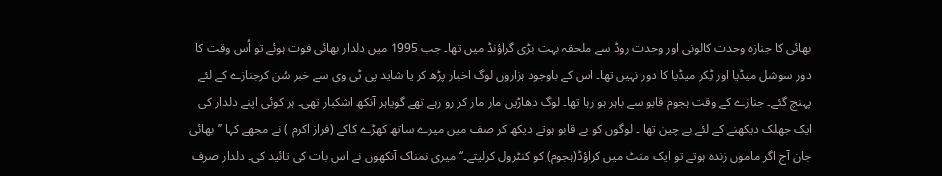بھائی کا جنازہ وحدت کالونی اور وحدت روڈ سے ملحقہ بہت بڑی گراؤنڈ میں تھا۔ جب 1995 میں دلدار بھائی فوت ہوئے تو اُس وقت کا دور سوشل میڈیا اور ٹِکر میڈیا کا دور نہیں تھا۔ اس کے باوجود ہزاروں لوگ اخبار پڑھ کر یا شاید پی ٹی وی سے خبر سُن کرجنازے کے لئے پہنچ گئے۔ جنازے کے وقت ہجوم قابو سے باہر ہو رہا تھا۔ لوگ دھاڑیں مار مار کر رو رہے تھے گویاہر آنکھ اشکبار تھی۔ ہر کوئی اپنے دلدار کی ایک جھلک دیکھنے کے لئے بے چین تھا ۔ لوگوں کو بے قابو ہوتے دیکھ کر صف میں میرے ساتھ کھڑے کاکے (فراز اکرم ) نے مجھے کہا ’’بھائی جان آج اگر ماموں زندہ ہوتے تو ایک منٹ میں کراؤڈ(ہجوم) کو کنٹرول کرلیتے۔‘‘ میری نمناک آنکھوں نے اس بات کی تائید کی۔ دلدار صرف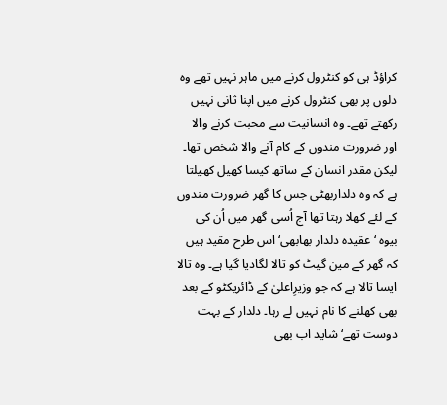کراؤڈ ہی کو کنٹرول کرنے میں ماہر نہیں تھے وہ دلوں پر بھی کنٹرول کرنے میں اپنا ثانی نہیں رکھتے تھے۔ وہ انسانیت سے محبت کرنے والا اور ضرورت مندوں کے کام آنے والا شخص تھا۔ لیکن مقدر انسان کے ساتھ کیسا کھیل کھیلتا ہے کہ وہ دلداربھٹی جس کا گھر ضرورت مندوں کے لئے کھلا رہتا تھا آج اُسی گھر میں اُن کی بیوہ ‘ عقیدہ دلدار بھابھی‘ اس طرح مقید ہیں کہ گھر کے مین گیٹ کو تالا لگادیا گیا ہے۔ وہ تالا ایسا تالا ہے کہ جو وزیرِاعلیٰ کے ڈائریکٹو کے بعد بھی کھلنے کا نام نہیں لے رہا۔ دلدار کے بہت دوست تھے‘ شاید اب بھی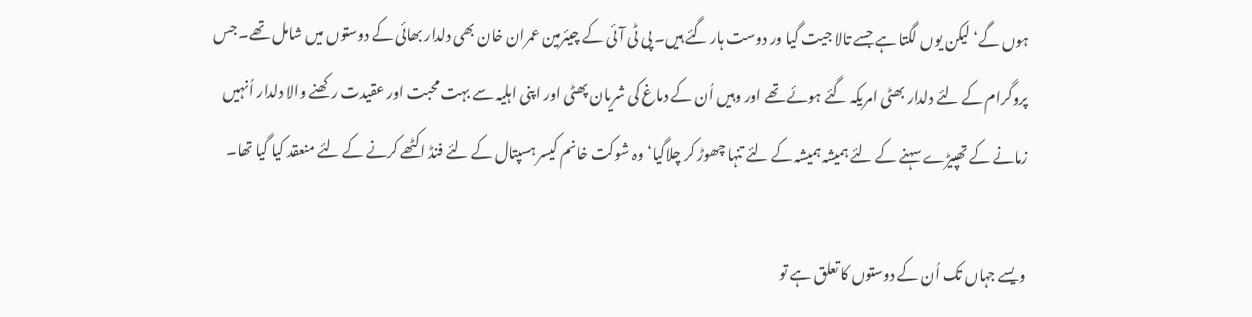ہوں گے‘ لیکن یوں لگتا ہے جسے تالا جیت گیا ور دوست ہار گئے ہیں۔ پی ٹی آئی کے چیئرمین عمران خان بھی دلدار بھائی کے دوستوں میں شامل تھے۔ جس پروگرام کے لئے دلدار بھٹی امریکہ گئے ہوئے تھے اور وہیں اُن کے دماغ کی شریان پھٹی اور اپنی اہلیہ سے بہت محبت اور عقیدت رکھنے والا دلدار اُنہیں زمانے کے تھپیڑے سہنے کے لئے ہمیشہ ہمیشہ کے لئے تنہا چھوڑ کر چلاگیا‘ وہ شوکت خانم کیسر ہسپتال کے لئے فنڈ اکٹھے کرنے کے لئے منعقد کیا گیا تھا۔

ویسے جہاں تک اُن کے دوستوں کا تعلق ہے تو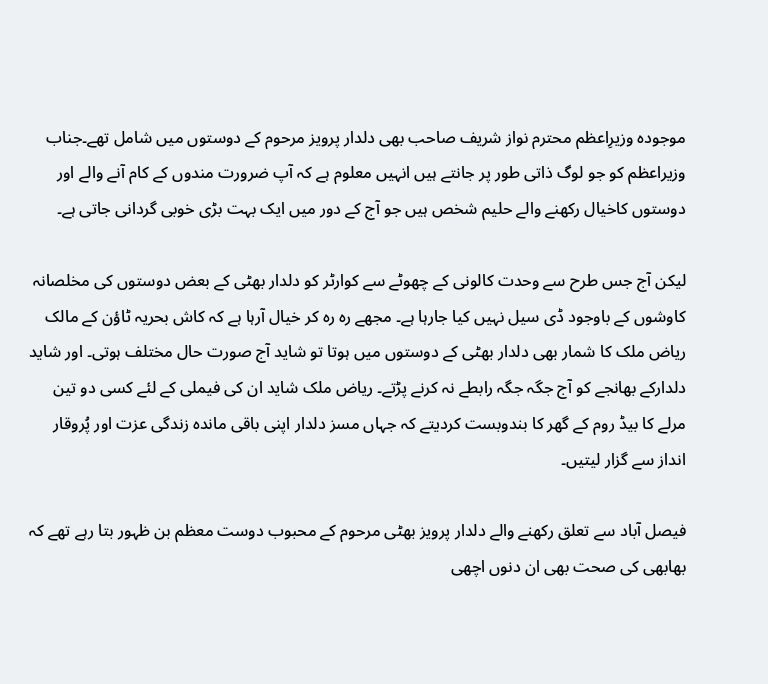موجودہ وزیرِاعظم محترم نواز شریف صاحب بھی دلدار پرویز مرحوم کے دوستوں میں شامل تھے۔جناب وزیراعظم کو جو لوگ ذاتی طور پر جانتے ہیں انہیں معلوم ہے کہ آپ ضرورت مندوں کے کام آنے والے اور دوستوں کاخیال رکھنے والے حلیم شخص ہیں جو آج کے دور میں ایک بہت بڑی خوبی گردانی جاتی ہے۔

لیکن آج جس طرح سے وحدت کالونی کے چھوٹے سے کوارٹر کو دلدار بھٹی کے بعض دوستوں کی مخلصانہ کاوشوں کے باوجود ڈی سیل نہیں کیا جارہا ہے۔ مجھے رہ رہ کر خیال آرہا ہے کہ کاش بحریہ ٹاؤن کے مالک ریاض ملک کا شمار بھی دلدار بھٹی کے دوستوں میں ہوتا تو شاید آج صورت حال مختلف ہوتی۔ اور شاید دلدارکے بھانجے کو آج جگہ جگہ رابطے نہ کرنے پڑتے۔ ریاض ملک شاید ان کی فیملی کے لئے کسی دو تین مرلے کا بیڈ روم کے گھر کا بندوبست کردیتے کہ جہاں مسز دلدار اپنی باقی ماندہ زندگی عزت اور پُروقار انداز سے گزار لیتیں۔

فیصل آباد سے تعلق رکھنے والے دلدار پرویز بھٹی مرحوم کے محبوب دوست معظم بن ظہور بتا رہے تھے کہ بھابھی کی صحت بھی ان دنوں اچھی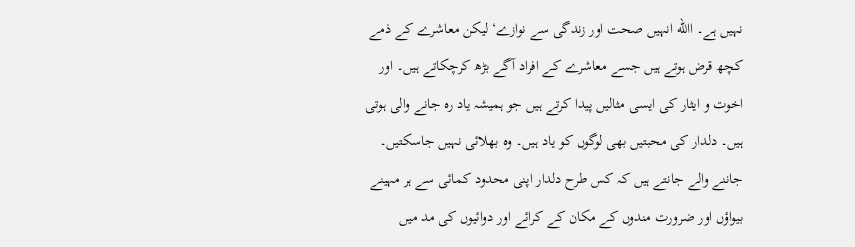نہیں ہے۔ االله انہیں صحت اور زندگی سے نوازے‘ لیکن معاشرے کے ذمے کچھ قرض ہوتے ہیں جسے معاشرے کے افراد آگے بڑھ کرچکاتے ہیں۔ اور اخوت و ایثار کی ایسی مثالیں پیدا کرتے ہیں جو ہمیشہ یاد رہ جانے والی ہوتی ہیں۔ دلدار کی محبتیں بھی لوگوں کو یاد ہیں۔ وہ بھلائی نہیں جاسکتیں۔ جاننے والے جانتے ہیں کہ کس طرح دلدار اپنی محدود کمائی سے ہر مہینے بیواؤں اور ضرورت مندوں کے مکان کے کرائے اور دوائیوں کی مد میں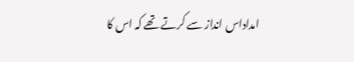امداداس انداز سے کرتے تھے کہ اس کا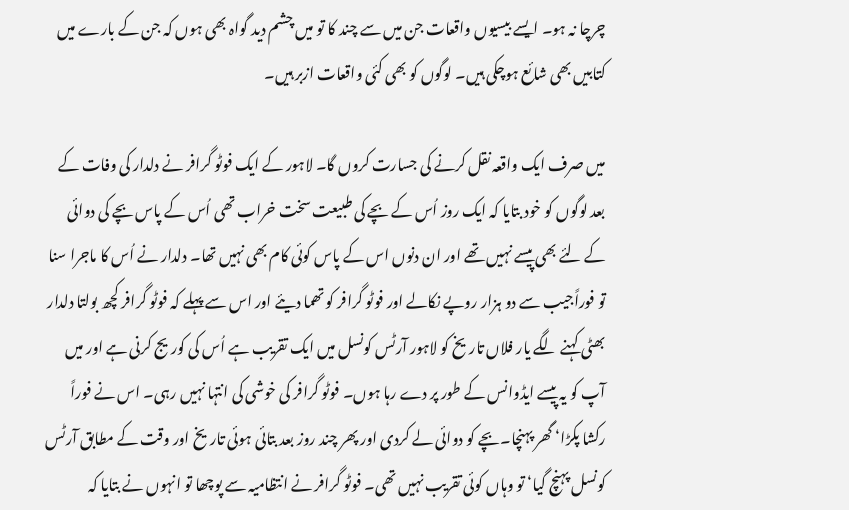چرچا نہ ہو۔ ایسے بیسیوں واقعات جن میں سے چند کا تو میں چشم دید گواہ بھی ہوں کہ جن کے بارے میں کتابیں بھی شائع ہوچکی ہیں۔ لوگوں کو بھی کئی واقعات ازبر ہیں۔

میں صرف ایک واقعہ نقل کرنے کی جسارت کروں گا۔ لاہور کے ایک فوٹو گرافر نے دلدار کی وفات کے بعد لوگوں کو خود بتایا کہ ایک روز اُس کے بچے کی طبیعت سخت خراب تھی اُس کے پاس بچے کی دوائی کے لئے بھی پیسے نہیں تھے اور ان دنوں اس کے پاس کوئی کام بھی نہیں تھا۔ دلدار نے اُس کا ماجرا سنا تو فوراًجیب سے دو ہزار روپے نکالے اور فوٹو گرافر کو تھما دیئے اور اس سے پہلے کہ فوٹو گرافر کچھ بولتا دلدار بھٹی کہنے لگے یار فلاں تاریخ کو لاہور آرٹس کونسل میں ایک تقریب ہے اُس کی کوریج کرنی ہے اور میں آپ کو یہ پیسے ایڈوانس کے طور پر دے رہا ہوں۔ فوٹو گرافر کی خوشی کی انتہا نہیں رہی۔ اس نے فوراً رکشا پکڑا‘ گھر پہنچا۔بچے کو دوائی لے کردی اور پھر چند روز بعد بتائی ہوئی تاریخ اور وقت کے مطابق آرٹس کونسل پہنچ گیا‘ تو وہاں کوئی تقریب نہیں تھی۔ فوٹو گرافر نے انتظامیہ سے پوچھا تو انہوں نے بتایا کہ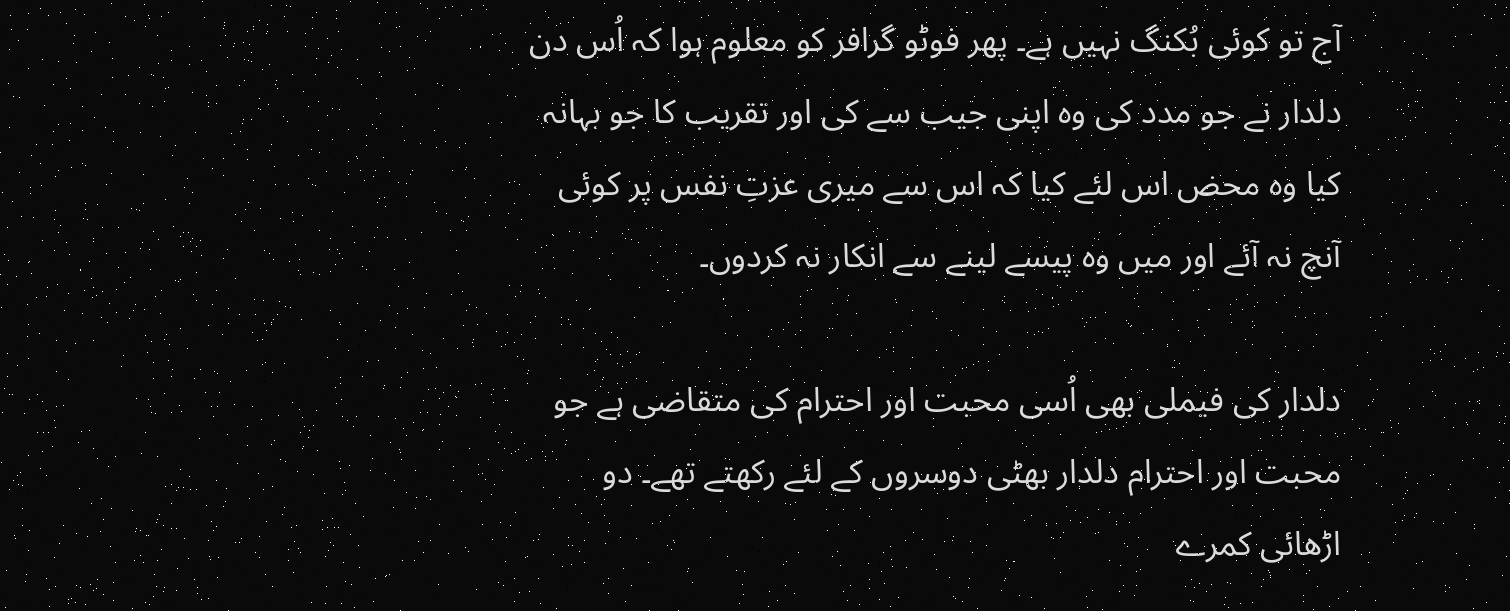آج تو کوئی بُکنگ نہیں ہے۔ پھر فوٹو گرافر کو معلوم ہوا کہ اُس دن دلدار نے جو مدد کی وہ اپنی جیب سے کی اور تقریب کا جو بہانہ کیا وہ محض اس لئے کیا کہ اس سے میری عزتِ نفس پر کوئی آنچ نہ آئے اور میں وہ پیسے لینے سے انکار نہ کردوں۔

دلدار کی فیملی بھی اُسی محبت اور احترام کی متقاضی ہے جو محبت اور احترام دلدار بھٹی دوسروں کے لئے رکھتے تھے۔ دو اڑھائی کمرے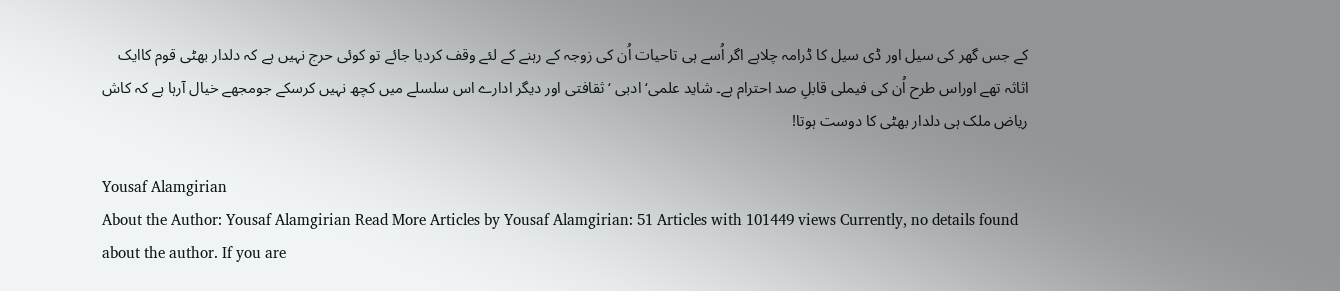کے جس گھر کی سیل اور ڈی سیل کا ڈرامہ چلاہے اگر اُسے ہی تاحیات اُن کی زوجہ کے رہنے کے لئے وقف کردیا جائے تو کوئی حرج نہیں ہے کہ دلدار بھٹی قوم کاایک اثاثہ تھے اوراس طرح اُن کی فیملی قابلِ صد احترام ہے۔ شاید علمی‘ ادبی ‘ ثقافتی اور دیگر ادارے اس سلسلے میں کچھ نہیں کرسکے جومجھے خیال آرہا ہے کہ کاش ریاض ملک ہی دلدار بھٹی کا دوست ہوتا!

Yousaf Alamgirian
About the Author: Yousaf Alamgirian Read More Articles by Yousaf Alamgirian: 51 Articles with 101449 views Currently, no details found about the author. If you are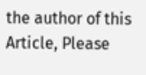the author of this Article, Please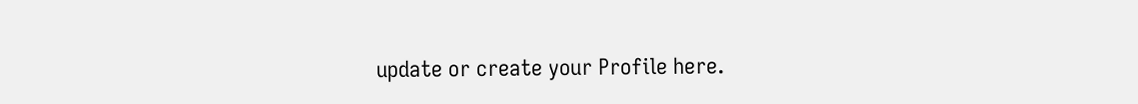update or create your Profile here.